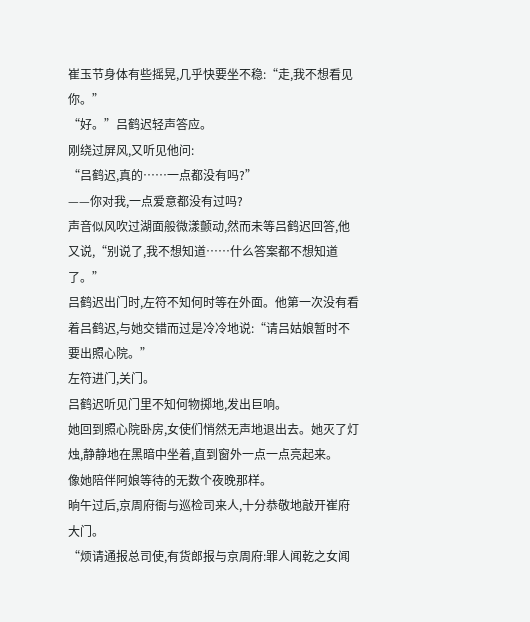崔玉节身体有些摇晃,几乎快要坐不稳:“走,我不想看见你。”
“好。”吕鹤迟轻声答应。
刚绕过屏风,又听见他问:
“吕鹤迟,真的……一点都没有吗?”
——你对我,一点爱意都没有过吗?
声音似风吹过湖面般微漾颤动,然而未等吕鹤迟回答,他又说,“别说了,我不想知道……什么答案都不想知道了。”
吕鹤迟出门时,左符不知何时等在外面。他第一次没有看着吕鹤迟,与她交错而过是冷冷地说:“请吕姑娘暂时不要出照心院。”
左符进门,关门。
吕鹤迟听见门里不知何物掷地,发出巨响。
她回到照心院卧房,女使们悄然无声地退出去。她灭了灯烛,静静地在黑暗中坐着,直到窗外一点一点亮起来。
像她陪伴阿娘等待的无数个夜晚那样。
晌午过后,京周府衙与巡检司来人,十分恭敬地敲开崔府大门。
“烦请通报总司使,有货郎报与京周府:罪人闻乾之女闻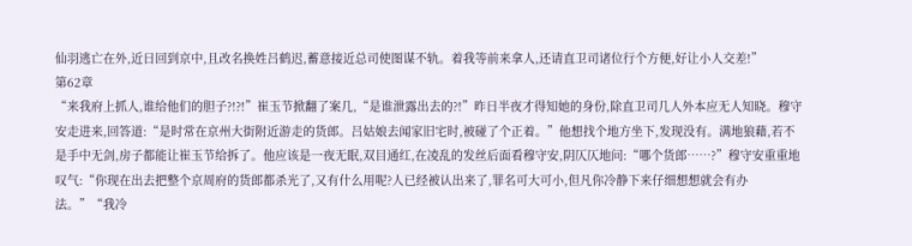仙羽逃亡在外,近日回到京中,且改名换姓吕鹤迟,蓄意接近总司使图谋不轨。着我等前来拿人,还请直卫司诸位行个方便,好让小人交差!”
第62章
“来我府上抓人,谁给他们的胆子?!?!”崔玉节掀翻了案几,“是谁泄露出去的?!”昨日半夜才得知她的身份,除直卫司几人外本应无人知晓。穆守安走进来,回答道:“是时常在京州大街附近游走的货郎。吕姑娘去闻家旧宅时,被碰了个正着。”他想找个地方坐下,发现没有。满地狼藉,若不是手中无剑,房子都能让崔玉节给拆了。他应该是一夜无眠,双目通红,在凌乱的发丝后面看穆守安,阴仄仄地问:“哪个货郎……?”穆守安重重地叹气:“你现在出去把整个京周府的货郎都杀光了,又有什么用呢?人已经被认出来了,罪名可大可小,但凡你冷静下来仔细想想就会有办法。”“我冷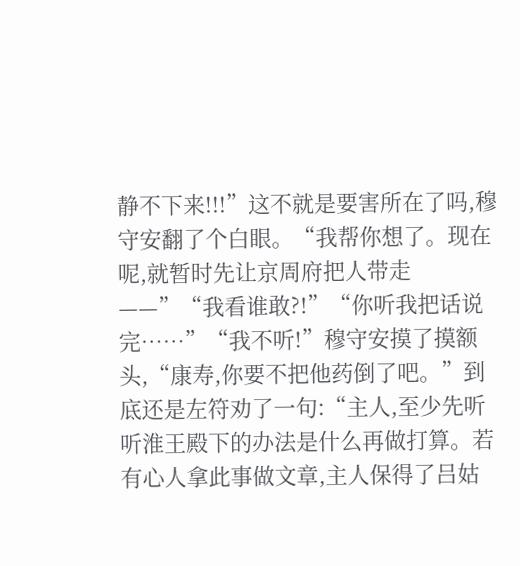静不下来!!!”这不就是要害所在了吗,穆守安翻了个白眼。“我帮你想了。现在呢,就暂时先让京周府把人带走——”“我看谁敢?!”“你听我把话说完……”“我不听!”穆守安摸了摸额头,“康寿,你要不把他药倒了吧。”到底还是左符劝了一句:“主人,至少先听听淮王殿下的办法是什么再做打算。若有心人拿此事做文章,主人保得了吕姑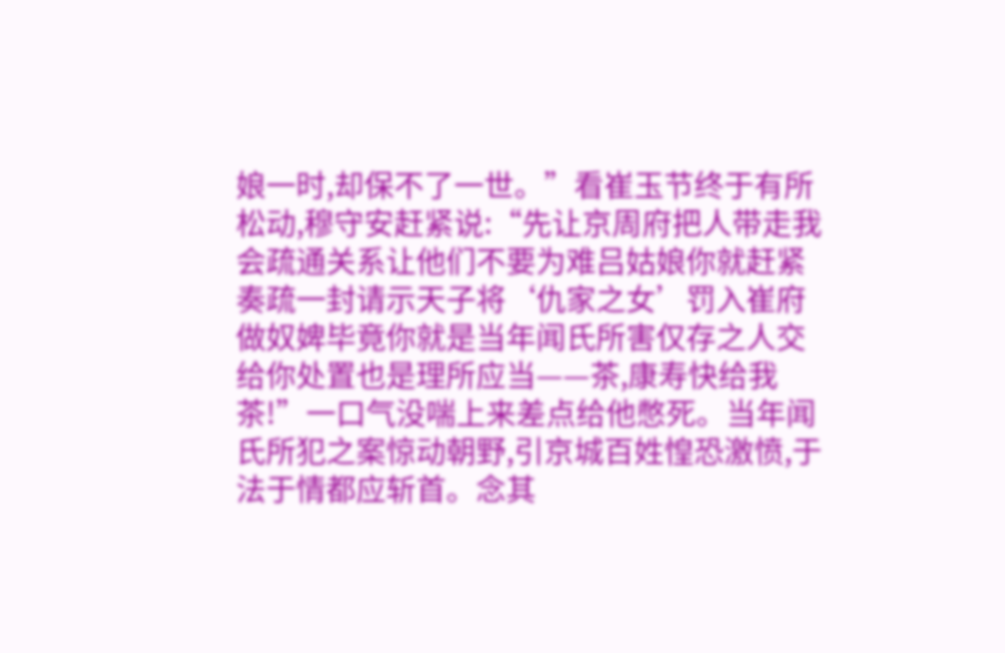娘一时,却保不了一世。”看崔玉节终于有所松动,穆守安赶紧说:“先让京周府把人带走我会疏通关系让他们不要为难吕姑娘你就赶紧奏疏一封请示天子将‘仇家之女’罚入崔府做奴婢毕竟你就是当年闻氏所害仅存之人交给你处置也是理所应当——茶,康寿快给我茶!”一口气没喘上来差点给他憋死。当年闻氏所犯之案惊动朝野,引京城百姓惶恐激愤,于法于情都应斩首。念其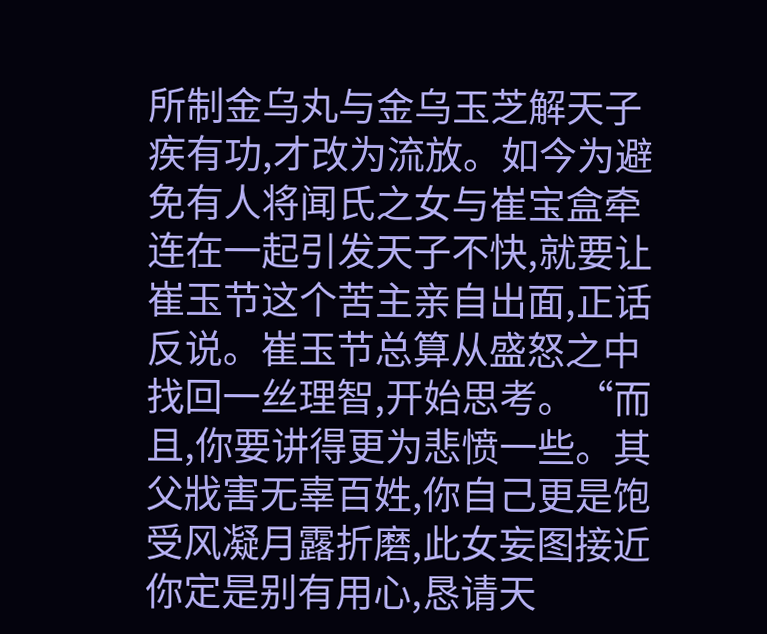所制金乌丸与金乌玉芝解天子疾有功,才改为流放。如今为避免有人将闻氏之女与崔宝盒牵连在一起引发天子不快,就要让崔玉节这个苦主亲自出面,正话反说。崔玉节总算从盛怒之中找回一丝理智,开始思考。“而且,你要讲得更为悲愤一些。其父戕害无辜百姓,你自己更是饱受风凝月露折磨,此女妄图接近你定是别有用心,恳请天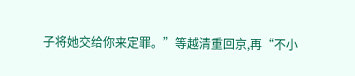子将她交给你来定罪。”等越清重回京,再“不小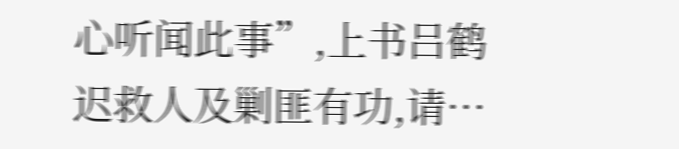心听闻此事”,上书吕鹤迟救人及剿匪有功,请…